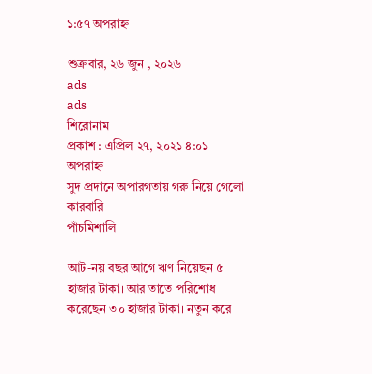১:৫৭ অপরাহ্ন

শুক্রবার, ২৬ জুন , ২০২৬
ads
ads
শিরোনাম
প্রকাশ : এপ্রিল ২৭, ২০২১ ৪:০১ অপরাহ্ন
সুদ প্রদানে অপারগতায় গরু নিয়ে গেলো কারবারি
পাঁচমিশালি

আট-নয় বছর আগে ঋণ নিয়েছন ৫ হাজার টাকা। আর তাতে পরিশোধ করেছেন ৩০ হাজার টাকা। নতুন করে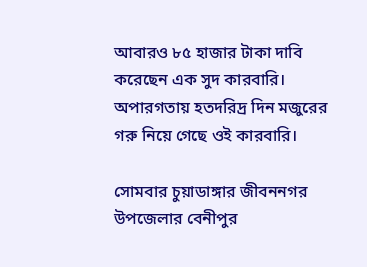আবারও ৮৫ হাজার টাকা দাবি করেছেন এক সুদ কারবারি। অপারগতায় হতদরিদ্র দিন মজুরের গরু নিয়ে গেছে ওই কারবারি।

সোমবার চুয়াডাঙ্গার জীবননগর উপজেলার বেনীপুর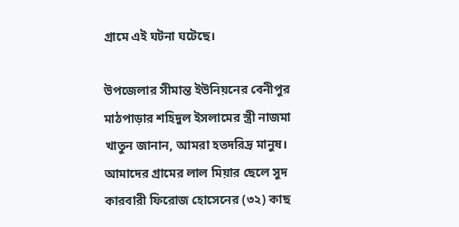গ্রামে এই ঘটনা ঘটেছে।

উপজেলার সীমান্ত ইউনিয়নের বেনীপুর মাঠপাড়ার শহিদুল ইসলামের স্ত্রী নাজমা খাতুন জানান, আমরা হতদরিদ্র মানুষ। আমাদের গ্রামের লাল মিয়ার ছেলে সুদ কারবারী ফিরোজ হোসেনের (৩২) কাছ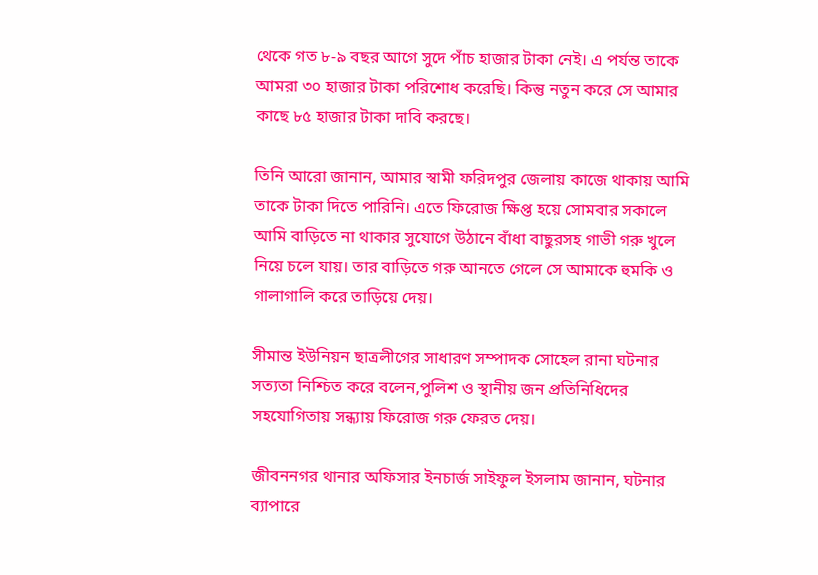থেকে গত ৮-৯ বছর আগে সুদে পাঁচ হাজার টাকা নেই। এ পর্যন্ত তাকে আমরা ৩০ হাজার টাকা পরিশোধ করেছি। কিন্তু নতুন করে সে আমার কাছে ৮৫ হাজার টাকা দাবি করছে।

তিনি আরো জানান, আমার স্বামী ফরিদপুর জেলায় কাজে থাকায় আমি তাকে টাকা দিতে পারিনি। এতে ফিরোজ ক্ষিপ্ত হয়ে সোমবার সকালে আমি বাড়িতে না থাকার সুযোগে উঠানে বাঁধা বাছুরসহ গাভী গরু খুলে নিয়ে চলে যায়। তার বাড়িতে গরু আনতে গেলে সে আমাকে হুমকি ও গালাগালি করে তাড়িয়ে দেয়।

সীমান্ত ইউনিয়ন ছাত্রলীগের সাধারণ সম্পাদক সোহেল রানা ঘটনার সত্যতা নিশ্চিত করে বলেন,পুলিশ ও স্থানীয় জন প্রতিনিধিদের সহযোগিতায় সন্ধ্যায় ফিরোজ গরু ফেরত দেয়।

জীবননগর থানার অফিসার ইনচার্জ সাইফুল ইসলাম জানান, ঘটনার ব্যাপারে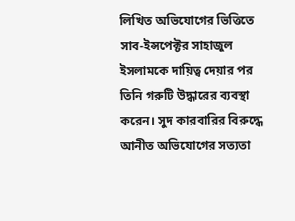লিখিত অভিযোগের ভিত্তিতে সাব-ইন্সপেক্টর সাহাজুল ইসলামকে দায়িত্ব দেয়ার পর তিনি গরুটি উদ্ধারের ব্যবস্থা করেন। সুদ কারবারির বিরুদ্ধে আনীত অভিযোগের সত্যতা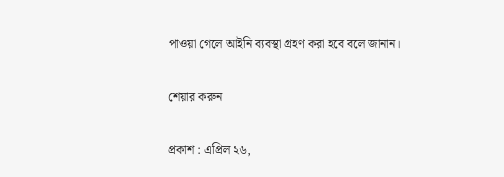পাওয়া গেলে আইনি ব্যবস্থা গ্রহণ করা হবে বলে জানান।

শেয়ার করুন

প্রকাশ : এপ্রিল ২৬,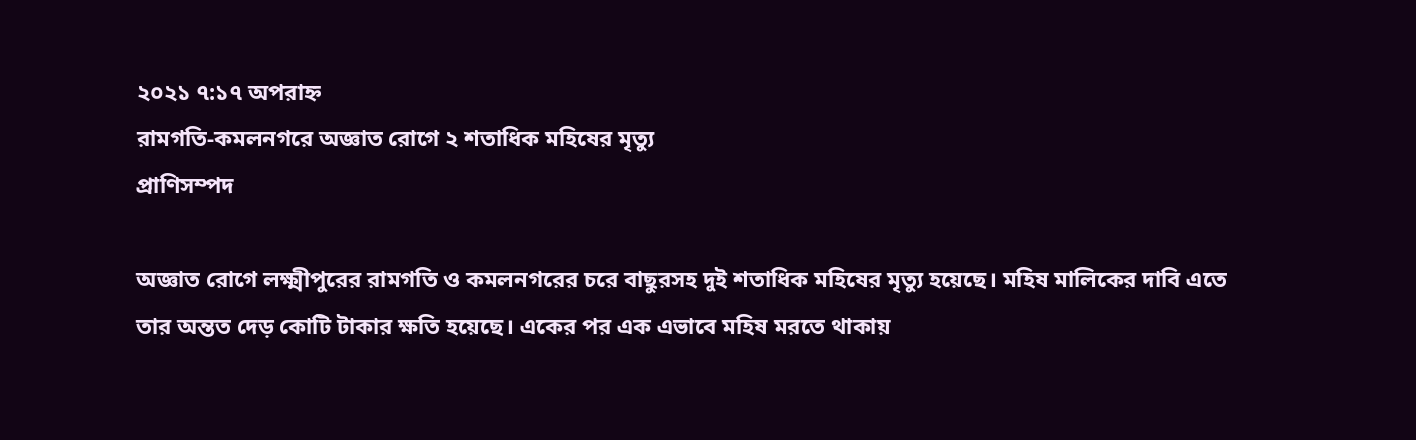২০২১ ৭:১৭ অপরাহ্ন
রামগতি-কমলনগরে অজ্ঞাত রোগে ২ শতাধিক মহিষের মৃত্যু
প্রাণিসম্পদ

অজ্ঞাত রোগে লক্ষ্মীপুরের রামগতি ও কমলনগরের চরে বাছুরসহ দুই শতাধিক মহিষের মৃত্যু হয়েছে। মহিষ মালিকের দাবি এতে তার অন্তত দেড় কোটি টাকার ক্ষতি হয়েছে। একের পর এক এভাবে মহিষ মরতে থাকায়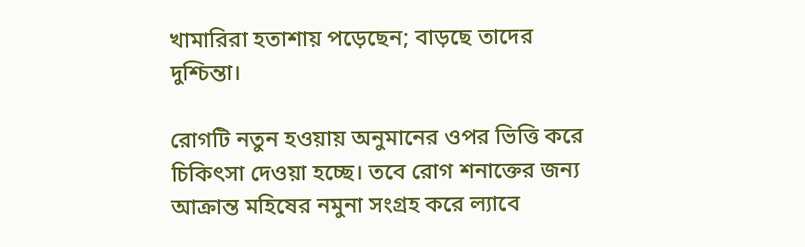খামারিরা হতাশায় পড়েছেন; বাড়ছে তাদের দুশ্চিন্তা।

রোগটি নতুন হওয়ায় অনুমানের ওপর ভিত্তি করে চিকিৎসা দেওয়া হচ্ছে। তবে রোগ শনাক্তের জন্য আক্রান্ত মহিষের নমুনা সংগ্রহ করে ল্যাবে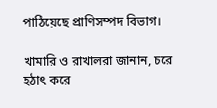পাঠিয়েছে প্রাণিসম্পদ বিভাগ।

খামারি ও রাখালরা জানান, চরে হঠাৎ করে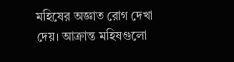মহিষের অজ্ঞাত রোগ দেখা দেয়। আক্রান্ত মহিষগুলো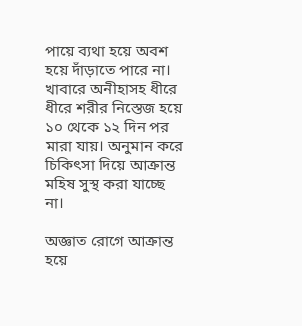পায়ে ব্যথা হয়ে অবশ হয়ে দাঁড়াতে পারে না। খাবারে অনীহাসহ ধীরে ধীরে শরীর নিস্তেজ হয়ে ১০ থেকে ১২ দিন পর মারা যায়। অনুমান করে চিকিৎসা দিয়ে আক্রান্ত মহিষ সুস্থ করা যাচ্ছে না।

অজ্ঞাত রোগে আক্রান্ত হয়ে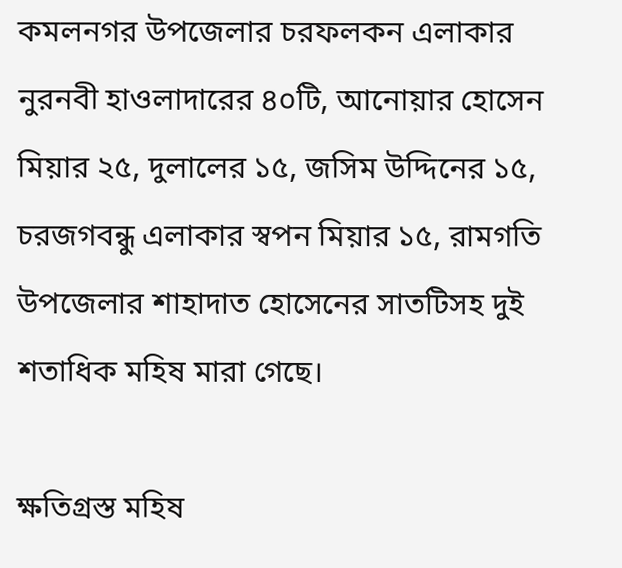কমলনগর উপজেলার চরফলকন এলাকার নুরনবী হাওলাদারের ৪০টি, আনোয়ার হোসেন মিয়ার ২৫, দুলালের ১৫, জসিম উদ্দিনের ১৫, চরজগবন্ধু এলাকার স্বপন মিয়ার ১৫, রামগতি উপজেলার শাহাদাত হোসেনের সাতটিসহ দুই শতাধিক মহিষ মারা গেছে।

ক্ষতিগ্রস্ত মহিষ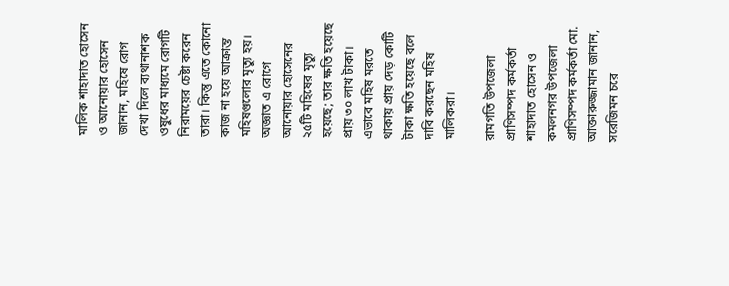মালিক শাহাদাত হোসেন ও আনোয়ার হোসেন জানান, মহিষে রোগ দেখা দিলে ব্যথানাশক ওষুধের মাধ্যমে রোগটি নিরাময়ের চেষ্টা করেন তারা। কিন্তু এতে কোনো কাজ না হয়ে আক্রান্ত মহিষগুলোর মৃত্যু হয়। অজ্ঞাত এ রোগে আনোয়ার হোসেনের ২৫টি মহিষের মৃত্যু হয়েছে; তার ক্ষতি হয়েছে প্রায় ৩০ লাখ টাকা। এভাবে মহিষ মরতে থাকায় প্রায় দেড় কোটি টাকা ক্ষতি হয়েছে বলে দাবি করছেন মহিষ মালিকরা।

রামগতি উপজেলা প্রাণিসম্পদ কর্মকর্তা শাহাদাত হোসেন ও কমলনগর উপজেলা প্রাণিসম্পদ কর্মকর্তা মো. আক্তারুজ্জামান জানান, সরেজিমন চরে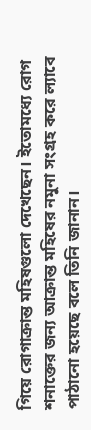গিয়ে রোগাক্রান্ত মহিষগুলো দেখেছেন। ইতোমধ্যে রোগ শনাক্তের জন্য আক্রান্ত মহিষের নমুনা সংগ্রহ করে ল্যাবে পাঠানো হয়েছে বলে তিনি জানান।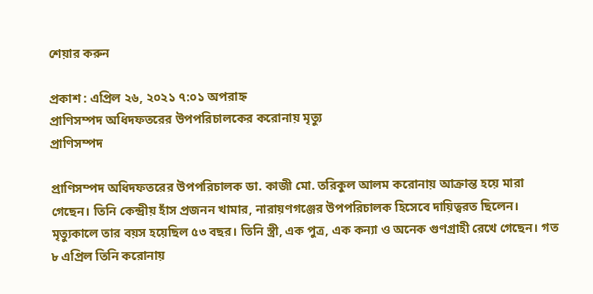শেয়ার করুন

প্রকাশ : এপ্রিল ২৬, ২০২১ ৭:০১ অপরাহ্ন
প্রাণিসম্পদ অধিদফতরের উপপরিচালকের করোনায় মৃত্যু
প্রাণিসম্পদ

প্রাণিসম্পদ অধিদফতরের উপপরিচালক ডা. কাজী মো. তরিকুল আলম করোনায় আক্রান্ত হয়ে মারা গেছেন। তিনি কেন্দ্রীয় হাঁস প্রজনন খামার, নারায়ণগঞ্জের উপপরিচালক হিসেবে দায়িত্বরত ছিলেন। মৃত্যুকালে তার বয়স হয়েছিল ৫৩ বছর। তিনি স্ত্রী, এক পুত্র, এক কন্যা ও অনেক গুণগ্রাহী রেখে গেছেন। গত ৮ এপ্রিল তিনি করোনায়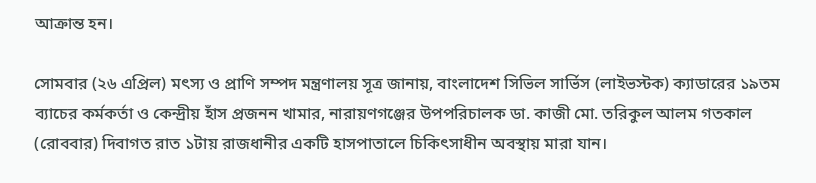আক্রান্ত হন।

সোমবার (২৬ এপ্রিল) মৎস্য ও প্রাণি সম্পদ মন্ত্রণালয় সূত্র জানায়, বাংলাদেশ সিভিল সার্ভিস (লাইভস্টক) ক্যাডারের ১৯তম ব্যাচের কর্মকর্তা ও কেন্দ্রীয় হাঁস প্রজনন খামার, নারায়ণগঞ্জের উপপরিচালক ডা. কাজী মো. তরিকুল আলম গতকাল (রোববার) দিবাগত রাত ১টায় রাজধানীর একটি হাসপাতালে চিকিৎসাধীন অবস্থায় মারা যান।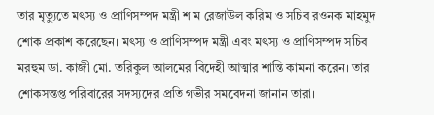তার মৃত্যুতে মৎস্য ও প্রাণিসম্পদ মন্ত্রী শ ম রেজাউল করিম ও সচিব রওনক মাহমুদ শোক প্রকাশ করেছেন। মৎস্য ও প্রাণিসম্পদ মন্ত্রী এবং মৎস্য ও প্রাণিসম্পদ সচিব মরহুম ডা. কাজী মো. তরিকুল আলমের বিদেহী আত্মার শান্তি কামনা করেন। তার শোকসন্তপ্ত পরিবারের সদস্যদের প্রতি গভীর সমবেদনা জানান তারা।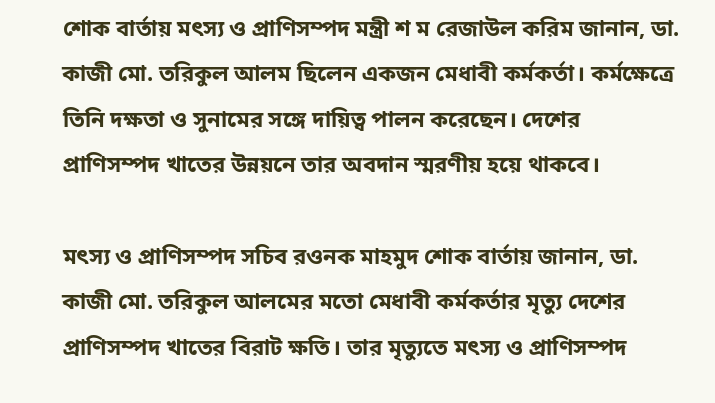শোক বার্তায় মৎস্য ও প্রাণিসম্পদ মন্ত্রী শ ম রেজাউল করিম জানান, ডা. কাজী মো. তরিকুল আলম ছিলেন একজন মেধাবী কর্মকর্তা। কর্মক্ষেত্রে তিনি দক্ষতা ও সুনামের সঙ্গে দায়িত্ব পালন করেছেন। দেশের প্রাণিসম্পদ খাতের উন্নয়নে তার অবদান স্মরণীয় হয়ে থাকবে।

মৎস্য ও প্রাণিসম্পদ সচিব রওনক মাহমুদ শোক বার্তায় জানান, ডা. কাজী মো. তরিকুল আলমের মতো মেধাবী কর্মকর্তার মৃত্যু দেশের প্রাণিসম্পদ খাতের বিরাট ক্ষতি। তার মৃত্যুতে মৎস্য ও প্রাণিসম্পদ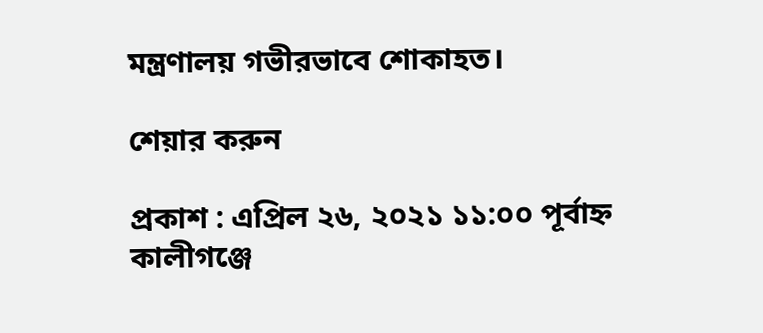মন্ত্রণালয় গভীরভাবে শোকাহত।

শেয়ার করুন

প্রকাশ : এপ্রিল ২৬, ২০২১ ১১:০০ পূর্বাহ্ন
কালীগঞ্জে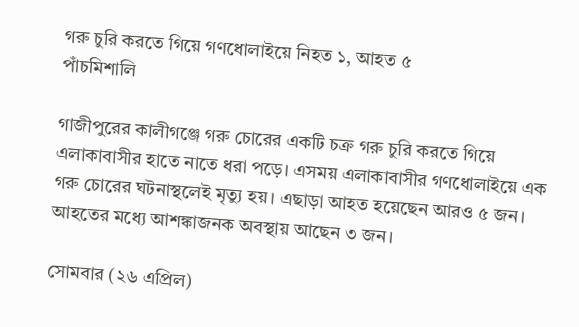গরু চুরি করতে গিয়ে গণধোলাইয়ে নিহত ১, আহত ৫
পাঁচমিশালি

গাজীপুরের কালীগঞ্জে গরু চোরের একটি চক্র গরু চুরি করতে গিয়ে এলাকাবাসীর হাতে নাতে ধরা পড়ে। এসময় এলাকাবাসীর গণধোলাইয়ে এক গরু চোরের ঘটনাস্থলেই মৃত্যু হয়। এছাড়া আহত হয়েছেন আরও ৫ জন। আহতের মধ্যে আশঙ্কাজনক অবস্থায় আছেন ৩ জন।

সোমবার (২৬ এপ্রিল)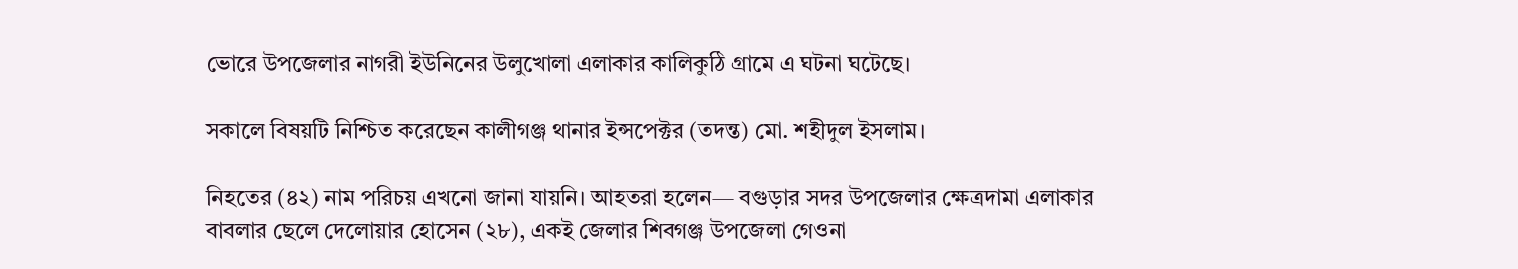ভোরে উপজেলার নাগরী ইউনিনের উলুখোলা এলাকার কালিকুঠি গ্রামে এ ঘটনা ঘটেছে।

সকালে বিষয়টি নিশ্চিত করেছেন কালীগঞ্জ থানার ইন্সপেক্টর (তদন্ত) মো. শহীদুল ইসলাম।

নিহতের (৪২) নাম পরিচয় এখনো জানা যায়নি। আহতরা হলেন— বগুড়ার সদর উপজেলার ক্ষেত্রদামা এলাকার বাবলার ছেলে দেলোয়ার হোসেন (২৮), একই জেলার শিবগঞ্জ উপজেলা গেওনা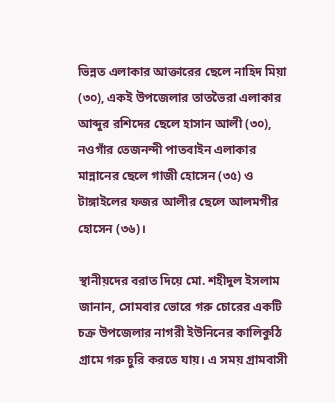ভিন্নত এলাকার আক্তারের ছেলে নাহিদ মিয়া (৩০), একই উপজেলার তাতভৈরা এলাকার আব্দুর রশিদের ছেলে হাসান আলী (৩০), নওগাঁর তেজনন্দী পাতবাইন এলাকার মান্নানের ছেলে গাজী হোসেন (৩৫) ও টাঙ্গাইলের ফজর আলীর ছেলে আলমগীর হোসেন (৩৬)।

স্থানীয়দের বরাত দিয়ে মো. শহীদুল ইসলাম জানান, সোমবার ভোরে গরু চোরের একটি চক্র উপজেলার নাগরী ইউনিনের কালিকুঠি গ্রামে গরু চুরি করতে যায়। এ সময় গ্রামবাসী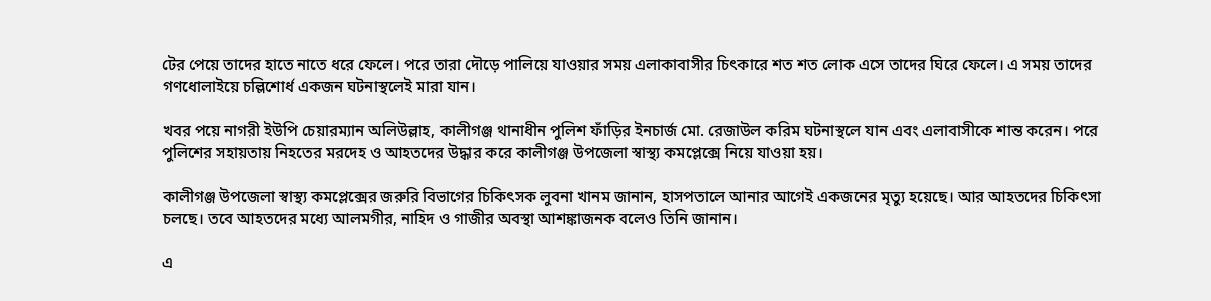টের পেয়ে তাদের হাতে নাতে ধরে ফেলে। পরে তারা দৌড়ে পালিয়ে যাওয়ার সময় এলাকাবাসীর চিৎকারে শত শত লোক এসে তাদের ঘিরে ফেলে। এ সময় তাদের গণধোলাইয়ে চল্লিশোর্ধ একজন ঘটনাস্থলেই মারা যান।

খবর পয়ে নাগরী ইউপি চেয়ারম্যান অলিউল্লাহ, কালীগঞ্জ থানাধীন পুলিশ ফাঁড়ির ইনচার্জ মো. রেজাউল করিম ঘটনাস্থলে যান এবং এলাবাসীকে শান্ত করেন। পরে পুলিশের সহায়তায় নিহতের মরদেহ ও আহতদের উদ্ধার করে কালীগঞ্জ উপজেলা স্বাস্থ্য কমপ্লেক্সে নিয়ে যাওয়া হয়।

কালীগঞ্জ উপজেলা স্বাস্থ্য কমপ্লেক্সের জরুরি বিভাগের চিকিৎসক লুবনা খানম জানান, হাসপতালে আনার আগেই একজনের মৃত্যু হয়েছে। আর আহতদের চিকিৎসা চলছে। তবে আহতদের মধ্যে আলমগীর, নাহিদ ও গাজীর অবস্থা আশঙ্কাজনক বলেও তিনি জানান।

এ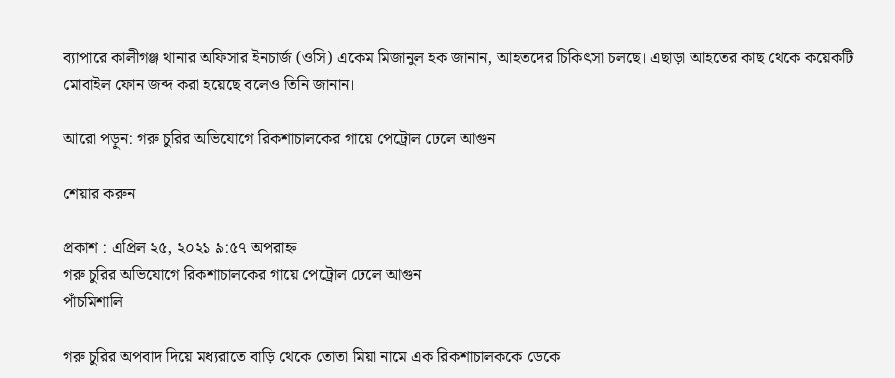ব্যাপারে কালীগঞ্জ থানার অফিসার ইনচার্জ (ওসি) একেম মিজানুল হক জানান, আহতদের চিকিৎসা চলছে। এছাড়া আহতের কাছ থেকে কয়েকটি মোবাইল ফোন জব্দ করা হয়েছে বলেও তিনি জানান।

আরো পড়ুন: গরু চুরির অভিযোগে রিকশাচালকের গায়ে পেট্রোল ঢেলে আগুন

শেয়ার করুন

প্রকাশ : এপ্রিল ২৫, ২০২১ ৯:৫৭ অপরাহ্ন
গরু চুরির অভিযোগে রিকশাচালকের গায়ে পেট্রোল ঢেলে আগুন
পাঁচমিশালি

গরু চুরির অপবাদ দিয়ে মধ্যরাতে বাড়ি থেকে তোতা মিয়া নামে এক রিকশাচালককে ডেকে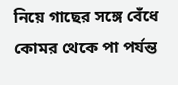নিয়ে গাছের সঙ্গে বেঁধে কোমর থেকে পা পর্যন্ত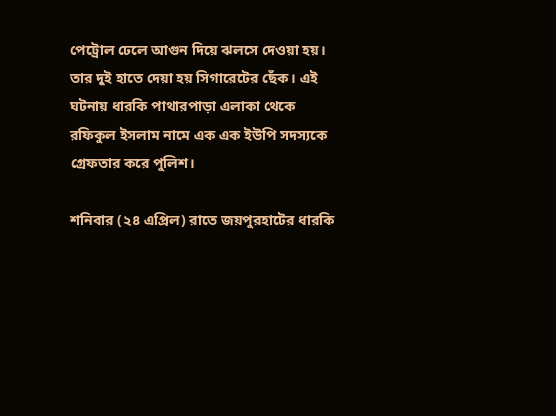পেট্রোল ঢেলে আগুন দিয়ে ঝলসে দেওয়া হয়। তার দুই হাতে দেয়া হয় সিগারেটের ছেঁক। এই ঘটনায় ধারকি পাথারপাড়া এলাকা থেকে রফিকুল ইসলাম নামে এক এক ইউপি সদস্যকে গ্রেফতার করে পুলিশ।

শনিবার (২৪ এপ্রিল) রাতে জয়পুরহাটের ধারকি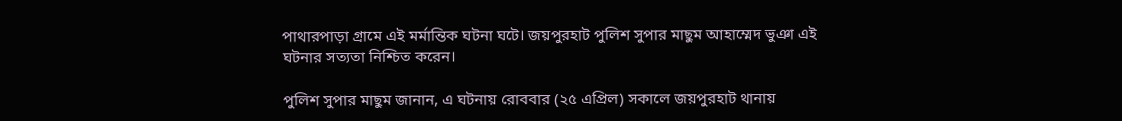পাথারপাড়া গ্রামে এই মর্মান্তিক ঘটনা ঘটে। জয়পুরহাট পুলিশ সুপার মাছুম আহাম্মেদ ভুঞা এই ঘটনার সত্যতা নিশ্চিত করেন।

পুলিশ সুপার মাছুম জানান, এ ঘটনায় রোববার (২৫ এপ্রিল) সকালে জয়পুরহাট থানায়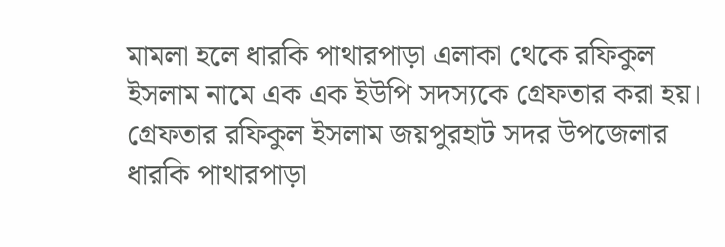মামলা হলে ধারকি পাথারপাড়া এলাকা থেকে রফিকুল ইসলাম নামে এক এক ইউপি সদস্যকে গ্রেফতার করা হয়। গ্রেফতার রফিকুল ইসলাম জয়পুরহাট সদর উপজেলার ধারকি পাথারপাড়া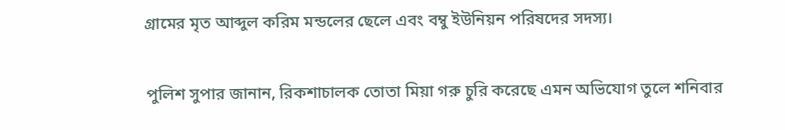গ্রামের মৃত আব্দুল করিম মন্ডলের ছেলে এবং বম্বু ইউনিয়ন পরিষদের সদস্য।

পুলিশ সুপার জানান, রিকশাচালক তোতা মিয়া গরু চুরি করেছে এমন অভিযোগ তুলে শনিবার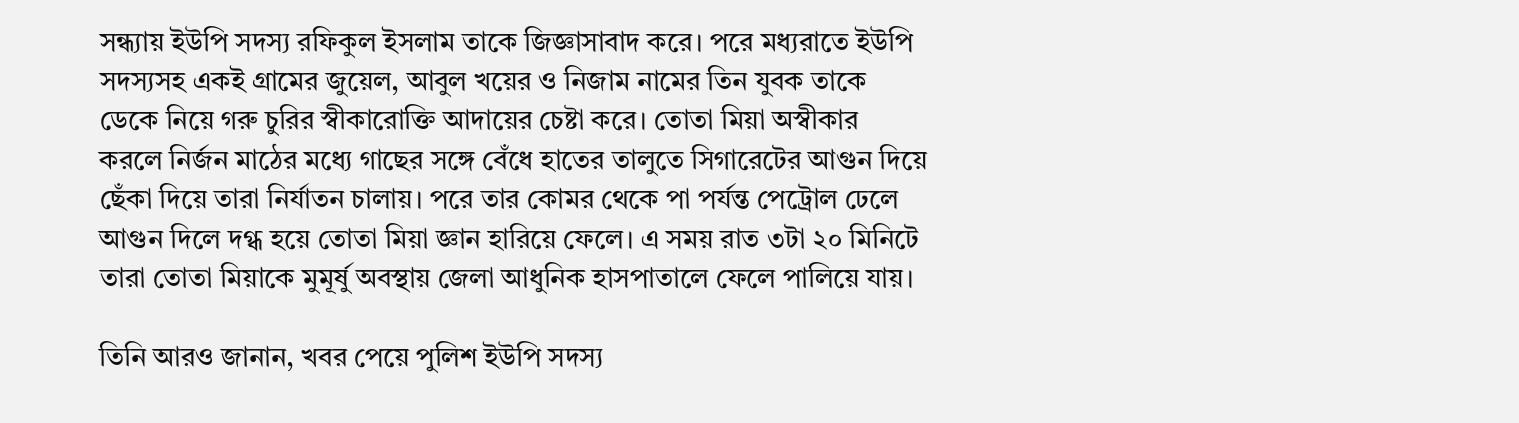সন্ধ্যায় ইউপি সদস্য রফিকুল ইসলাম তাকে জিজ্ঞাসাবাদ করে। পরে মধ্যরাতে ইউপি সদস্যসহ একই গ্রামের জুয়েল, আবুল খয়ের ও নিজাম নামের তিন যুবক তাকে ডেকে নিয়ে গরু চুরির স্বীকারোক্তি আদায়ের চেষ্টা করে। তোতা মিয়া অস্বীকার করলে নির্জন মাঠের মধ্যে গাছের সঙ্গে বেঁধে হাতের তালুতে সিগারেটের আগুন দিয়ে ছেঁকা দিয়ে তারা নির্যাতন চালায়। পরে তার কোমর থেকে পা পর্যন্ত পেট্রোল ঢেলে আগুন দিলে দগ্ধ হয়ে তোতা মিয়া জ্ঞান হারিয়ে ফেলে। এ সময় রাত ৩টা ২০ মিনিটে তারা তোতা মিয়াকে মুমূর্ষু অবস্থায় জেলা আধুনিক হাসপাতালে ফেলে পালিয়ে যায়।

তিনি আরও জানান, খবর পেয়ে পুলিশ ইউপি সদস্য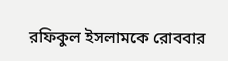রফিকুল ইসলামকে রোববার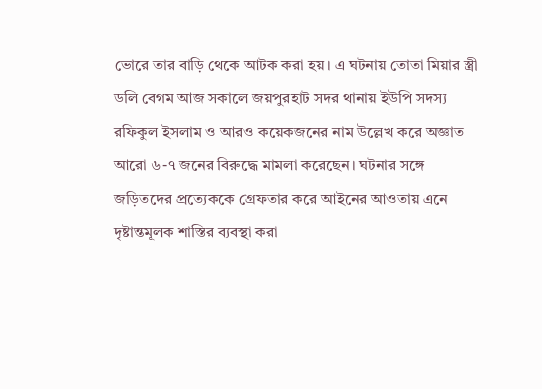ভোরে তার বাড়ি থেকে আটক করা হয়। এ ঘটনায় তোতা মিয়ার স্ত্রী ডলি বেগম আজ সকালে জয়পুরহাট সদর থানায় ইউপি সদস্য রফিকুল ইসলাম ও আরও কয়েকজনের নাম উল্লেখ করে অজ্ঞাত আরো ৬-৭ জনের বিরুদ্ধে মামলা করেছেন। ঘটনার সঙ্গে জড়িতদের প্রত্যেককে গ্রেফতার করে আইনের আওতায় এনে দৃষ্টান্তমূলক শাস্তির ব্যবস্থা করা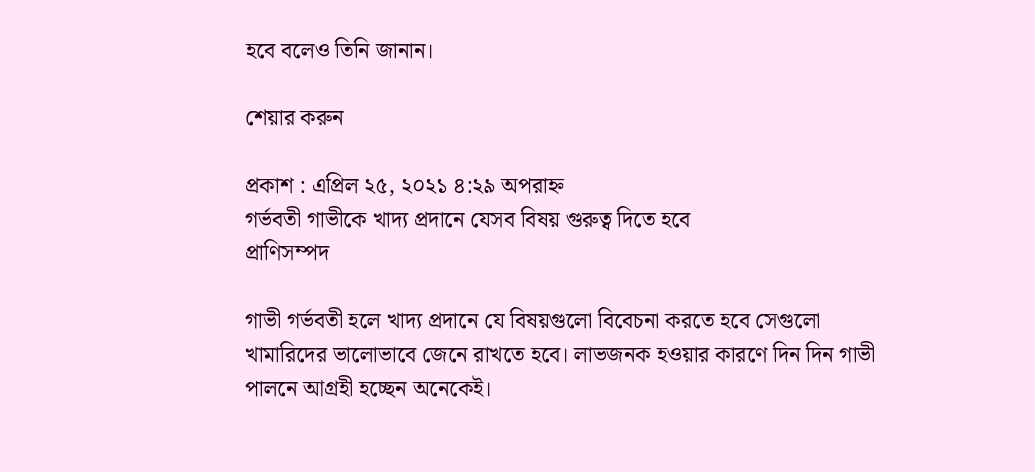হবে বলেও তিনি জানান।

শেয়ার করুন

প্রকাশ : এপ্রিল ২৫, ২০২১ ৪:২৯ অপরাহ্ন
গর্ভবতী গাভীকে খাদ্য প্রদানে যেসব বিষয় গুরুত্ব দিতে হবে
প্রাণিসম্পদ

গাভী গর্ভবতী হলে খাদ্য প্রদানে যে বিষয়গুলো বিবেচনা করতে হবে সেগুলো খামারিদের ভালোভাবে জেনে রাখতে হবে। লাভজনক হওয়ার কারণে দিন দিন গাভী পালনে আগ্রহী হচ্ছেন অনেকেই।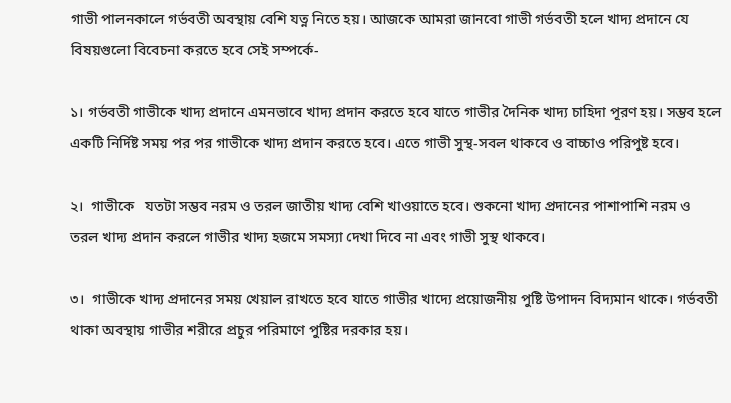গাভী পালনকালে গর্ভবতী অবস্থায় বেশি যত্ন নিতে হয়। আজকে আমরা জানবো গাভী গর্ভবতী হলে খাদ্য প্রদানে যে বিষয়গুলো বিবেচনা করতে হবে সেই সম্পর্কে-

১। গর্ভবতী গাভীকে খাদ্য প্রদানে এমনভাবে খাদ্য প্রদান করতে হবে যাতে গাভীর দৈনিক খাদ্য চাহিদা পূরণ হয়। সম্ভব হলে একটি নির্দিষ্ট সময় পর পর গাভীকে খাদ্য প্রদান করতে হবে। এতে গাভী সুস্থ-সবল থাকবে ও বাচ্চাও পরিপুষ্ট হবে।

২।  গাভীকে   যতটা সম্ভব নরম ও তরল জাতীয় খাদ্য বেশি খাওয়াতে হবে। শুকনো খাদ্য প্রদানের পাশাপাশি নরম ও তরল খাদ্য প্রদান করলে গাভীর খাদ্য হজমে সমস্যা দেখা দিবে না এবং গাভী সুস্থ থাকবে।

৩।  গাভীকে খাদ্য প্রদানের সময় খেয়াল রাখতে হবে যাতে গাভীর খাদ্যে প্রয়োজনীয় পুষ্টি উপাদন বিদ্যমান থাকে। গর্ভবতী থাকা অবস্থায় গাভীর শরীরে প্রচুর পরিমাণে পুষ্টির দরকার হয়।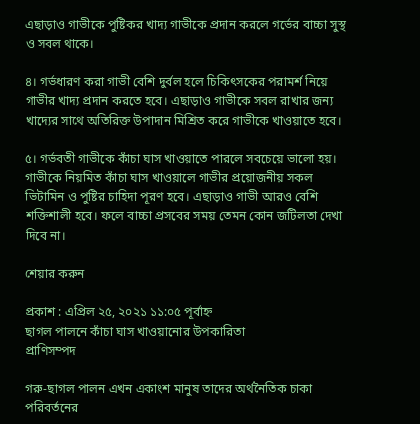এছাড়াও গাভীকে পুষ্টিকর খাদ্য গাভীকে প্রদান করলে গর্ভের বাচ্চা সুস্থ ও সবল থাকে।

৪। গর্ভধারণ করা গাভী বেশি দুর্বল হলে চিকিৎসকের পরামর্শ নিয়ে গাভীর খাদ্য প্রদান করতে হবে। এছাড়াও গাভীকে সবল রাখার জন্য খাদ্যের সাথে অতিরিক্ত উপাদান মিশ্রিত করে গাভীকে খাওয়াতে হবে।

৫। গর্ভবতী গাভীকে কাঁচা ঘাস খাওয়াতে পারলে সবচেয়ে ভালো হয়। গাভীকে নিয়মিত কাঁচা ঘাস খাওয়ালে গাভীর প্রয়োজনীয় সকল ভিটামিন ও পুষ্টির চাহিদা পূরণ হবে। এছাড়াও গাভী আরও বেশি শক্তিশালী হবে। ফলে বাচ্চা প্রসবের সময় তেমন কোন জটিলতা দেখা দিবে না।

শেয়ার করুন

প্রকাশ : এপ্রিল ২৫, ২০২১ ১১:০৫ পূর্বাহ্ন
ছাগল পালনে কাঁচা ঘাস খাওয়ানোর উপকারিতা
প্রাণিসম্পদ

গরু-ছাগল পালন এখন একাংশ মানুষ তাদের অর্থনৈতিক চাকা পরিবর্তনের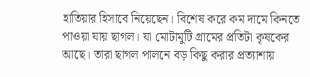হাতিয়ার হিসাবে নিয়েছেন। বিশেষ করে কম দামে কিনতে পাওয়া যায় ছাগল। যা মোটামুটি গ্রামের প্রতিটা কৃষকের আছে। তারা ছাগল পালনে বড় কিছু করার প্রত্যাশায়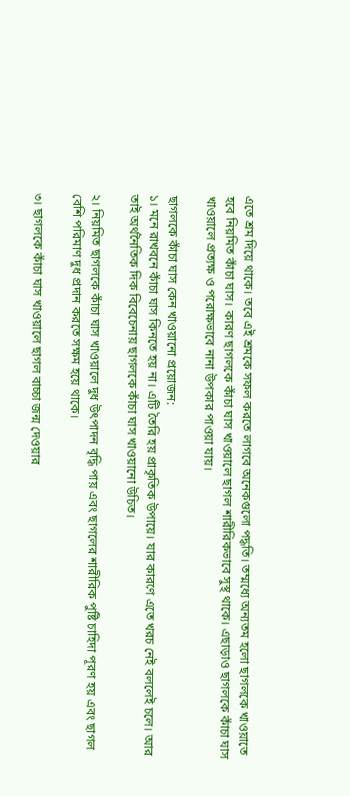এতে শ্রম দিয়ে থাকে। তবে এই শ্রমকে সফল করতে লাগবে অনেকগুলো পদ্ধতি। তম্মধ্যে অন্যতম হলো ছাগলকে খাওয়াতে হবে নিয়মিত কাঁচা ঘাস। কারণ ছাগলকে কাঁচা ঘাস খাওয়ালে ছাগল শারীরিকভাবে সুস্থ থাকে। এছাড়াও ছাগলকে কাঁচা ঘাস খাওয়ালে প্রত্যক্ষ ও পরোক্ষভাবে নানা উপকার পাওয়া যায়।

ছাগলকে কাঁচা ঘাস কেন খাওয়ানো প্রয়োজন:
১। মনে রাখবনে কাঁচা ঘাস কিনতে হয় না। এটি তৈরি হয় প্রাকৃতিক উপায়ে। যার কারণে এতে খরচ নেই বললেই চলে। আর তাই অর্থনৈতিক দিক বিবেচেনায় ছাগলকে কাঁচা ঘাস খাওয়ানো উচিত।

২। নিয়মিত ছাগলকে কাঁচা ঘাস খাওয়ালে দুধ উৎপাদন বৃদ্ধি পায় এবং ছাগলের শারীরিক পুষ্টি চাহিদা পূরণ হয় এবং ছাগল বেশি পরিমাণ দুধ প্রদান করতে সক্ষম হয়ে থাকে।

৩। ছাগলকে কাঁচা ঘাস খাওয়ালে ছাগল বাচ্চা জন্ম দেওয়ার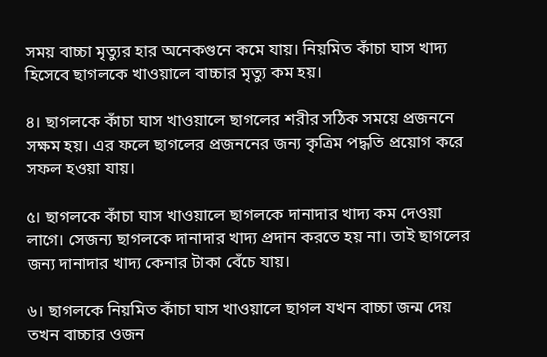সময় বাচ্চা মৃত্যুর হার অনেকগুনে কমে যায়। নিয়মিত কাঁচা ঘাস খাদ্য হিসেবে ছাগলকে খাওয়ালে বাচ্চার মৃত্যু কম হয়।

৪। ছাগলকে কাঁচা ঘাস খাওয়ালে ছাগলের শরীর সঠিক সময়ে প্রজননে সক্ষম হয়। এর ফলে ছাগলের প্রজননের জন্য কৃত্রিম পদ্ধতি প্রয়োগ করে সফল হওয়া যায়।

৫। ছাগলকে কাঁচা ঘাস খাওয়ালে ছাগলকে দানাদার খাদ্য কম দেওয়া লাগে। সেজন্য ছাগলকে দানাদার খাদ্য প্রদান করতে হয় না। তাই ছাগলের জন্য দানাদার খাদ্য কেনার টাকা বেঁচে যায়।

৬। ছাগলকে নিয়মিত কাঁচা ঘাস খাওয়ালে ছাগল যখন বাচ্চা জন্ম দেয় তখন বাচ্চার ওজন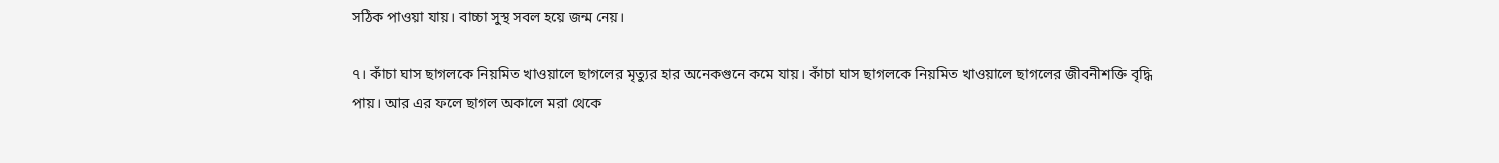সঠিক পাওয়া যায়। বাচ্চা সুস্থ সবল হয়ে জন্ম নেয়।

৭। কাঁচা ঘাস ছাগলকে নিয়মিত খাওয়ালে ছাগলের মৃত্যুর হার অনেকগুনে কমে যায়। কাঁচা ঘাস ছাগলকে নিয়মিত খাওয়ালে ছাগলের জীবনীশক্তি বৃদ্ধি পায়। আর এর ফলে ছাগল অকালে মরা থেকে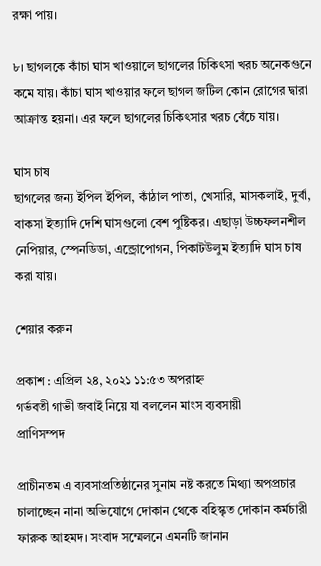রক্ষা পায়।

৮। ছাগলকে কাঁচা ঘাস খাওয়ালে ছাগলের চিকিৎসা খরচ অনেকগুনে কমে যায়। কাঁচা ঘাস খাওয়ার ফলে ছাগল জটিল কোন রোগের দ্বারা আক্রান্ত হয়না। এর ফলে ছাগলের চিকিৎসার খরচ বেঁচে যায়।

ঘাস চাষ
ছাগলের জন্য ইপিল ইপিল, কাঁঠাল পাতা, খেসারি, মাসকলাই, দুর্বা, বাকসা ইত্যাদি দেশি ঘাসগুলো বেশ পুষ্টিকর। এছাড়া উচ্চফলনশীল নেপিয়ার, স্পেনডিডা, এন্ড্রোপোগন, পিকাটউলুম ইত্যাদি ঘাস চাষ করা যায়।

শেয়ার করুন

প্রকাশ : এপ্রিল ২৪, ২০২১ ১১:৫৩ অপরাহ্ন
গর্ভবতী গাভী জবাই নিয়ে যা বললেন মাংস ব্যবসায়ী
প্রাণিসম্পদ

প্রাচীনতম এ ব্যবসাপ্রতিষ্ঠানের সুনাম নষ্ট করতে মিথ্যা অপপ্রচার চালাচ্ছেন নানা অভিযোগে দোকান থেকে বহিস্কৃত দোকান কর্মচারী ফারুক আহমদ। সংবাদ সম্মেলনে এমনটি জানান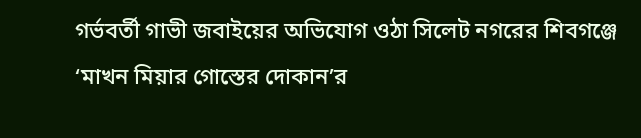গর্ভবর্তী গাভী জবাইয়ের অভিযোগ ওঠা সিলেট নগরের শিবগঞ্জে ‘মাখন মিয়ার গোস্তের দোকান’র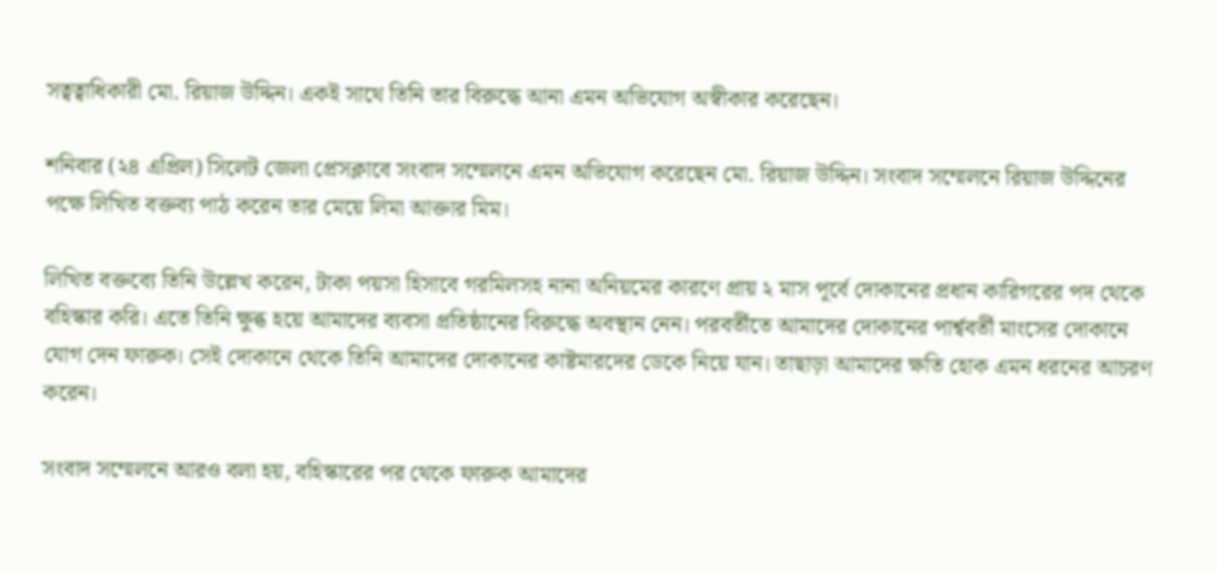সত্বত্বাধিকারী মো. রিয়াজ উদ্দিন। একই সাথে তিনি তার বিরুদ্ধে আনা এমন অভিযোগ অস্বীকার করেছেন।

শনিবার (২৪ এপ্রিল) সিলেট জেলা প্রেসক্লাবে সংবাদ সম্মেলনে এমন অভিযোগ করেছেন মো. রিয়াজ উদ্দিন। সংবাদ সম্মেলনে রিয়াজ উদ্দিনের পক্ষে লিখিত বক্তব্য পাঠ করেন তার মেয়ে লিমা আক্তার মিম।

লিখিত বক্তব্যে তিনি উল্লেখ করেন, টাকা পয়সা হিসাবে গরমিলসহ নানা অনিয়মের কারণে প্রায় ২ মাস পূর্বে দোকানের প্রধান কারিগরের পদ থেকে বহিস্কার করি। এতে তিনি ক্ষুব্ধ হয়ে আমাদের ব্যবসা প্রতিষ্ঠানের বিরুদ্ধে অবস্থান নেন। পরবর্তীতে আমাদের দোকানের পার্শ্ববর্তী মাংসের দোকানে যোগ দেন ফারুক। সেই দোকানে থেকে তিনি আমাদের দোকানের কাষ্টমারদের ডেকে নিয়ে যান। তাছাড়া আমাদের ক্ষতি হোক এমন ধরনের আচরণ করেন।

সংবাদ সম্মেলনে আরও বলা হয়, বহিস্কারের পর থেকে ফারুক আমাদের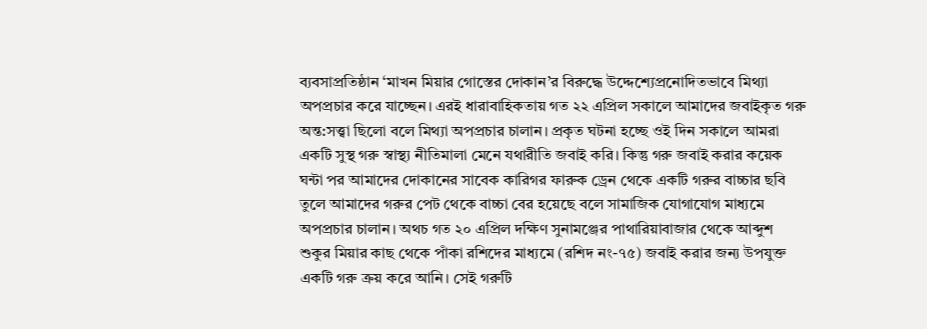ব্যবসাপ্রতিষ্ঠান ‘মাখন মিয়ার গোস্তের দোকান’র বিরুদ্ধে উদ্দেশ্যেপ্রনোদিতভাবে মিথ্যা অপপ্রচার করে যাচ্ছেন। এরই ধারাবাহিকতায় গত ২২ এপ্রিল সকালে আমাদের জবাইকৃত গরু অন্ত:সত্ত্বা ছিলো বলে মিথ্যা অপপ্রচার চালান। প্রকৃত ঘটনা হচ্ছে ওই দিন সকালে আমরা একটি সুস্থ গরু স্বাস্থ্য নীতিমালা মেনে যথারীতি জবাই করি। কিন্তু গরু জবাই করার কয়েক ঘন্টা পর আমাদের দোকানের সাবেক কারিগর ফারুক ড্রেন থেকে একটি গরুর বাচ্চার ছবি তুলে আমাদের গরুর পেট থেকে বাচ্চা বের হয়েছে বলে সামাজিক যোগাযোগ মাধ্যমে অপপ্রচার চালান। অথচ গত ২০ এপ্রিল দক্ষিণ সুনামঞ্জের পাথারিয়াবাজার থেকে আব্দুশ শুকুর মিয়ার কাছ থেকে পাঁকা রশিদের মাধ্যমে (রশিদ নং-৭৫) জবাই করার জন্য উপযুক্ত একটি গরু ক্রয় করে আনি। সেই গরুটি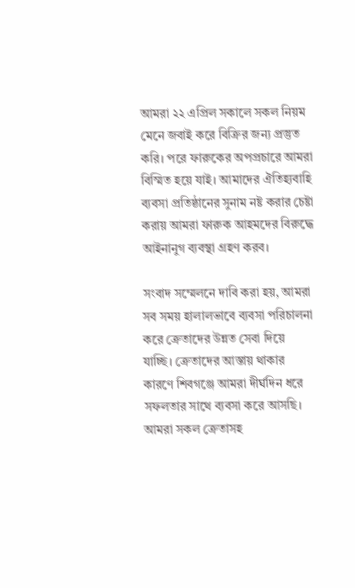আমরা ২২ এপ্রিল সকালে সকল নিয়ম মেনে জবাই করে বিক্রির জন্য প্রস্তুত করি। পরে ফারুকের অপপ্রচারে আমরা বিস্মিত হয়ে যাই। আমাদের ঐতিহ্যবাহি ব্যবসা প্রতিষ্ঠানের সুনাম নষ্ট করার চেষ্টা করায় আমরা ফারুক আহমদের বিরুদ্ধে আইনানুগ ব্যবস্থা গ্রহণ করব।

সংবাদ সম্মেলনে দাবি করা হয়, আমরা সব সময় হালালভাবে ব্যবসা পরিচালনা করে ক্রেতাদের উন্নত সেবা দিয়ে যাচ্ছি। ক্রেতাদের আস্তায় থাকার কারণে শিবগঞ্জে আমরা দীর্ঘদিন ধরে সফলতার সাথে ব্যবসা করে আসছি। আমরা সকল ক্রেতাসহ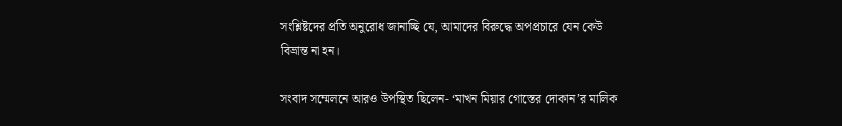সংশ্লিষ্টদের প্রতি অনুরোধ জানাচ্ছি যে, আমাদের বিরুদ্ধে অপপ্রচারে যেন কেউ বিভ্রান্ত না হন।

সংবাদ সম্মেলনে আরও উপস্থিত ছিলেন- ‘মাখন মিয়ার গোস্তের দোকান’র মালিক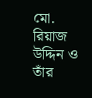মো. রিয়াজ উদ্দিন ও তাঁর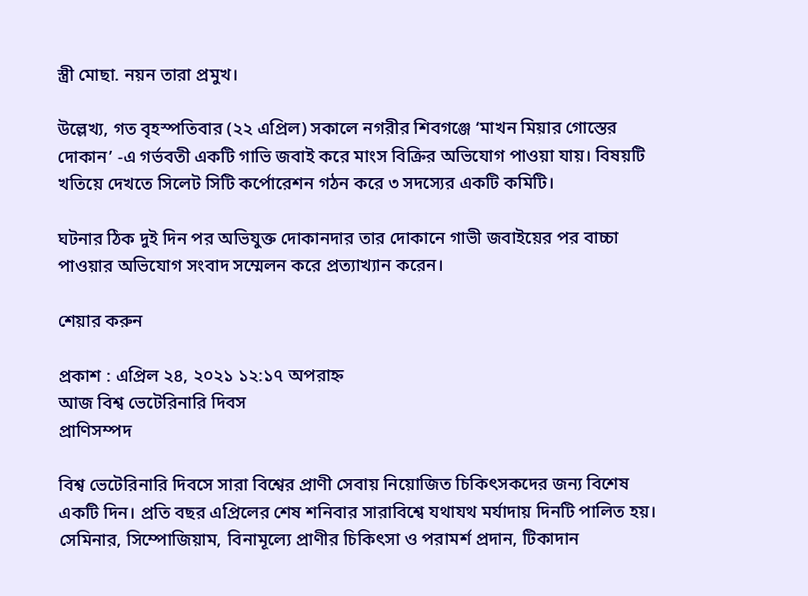স্ত্রী মোছা. নয়ন তারা প্রমুখ।

উল্লেখ্য, গত বৃহস্পতিবার (২২ এপ্রিল) সকালে নগরীর শিবগঞ্জে ‘মাখন মিয়ার গোস্তের দোকান’ -এ গর্ভবতী একটি গাভি জবাই করে মাংস বিক্রির অভিযোগ পাওয়া যায়। বিষয়টি খতিয়ে দেখতে সিলেট সিটি কর্পোরেশন গঠন করে ৩ সদস্যের একটি কমিটি।

ঘটনার ঠিক দুই দিন পর অভিযুক্ত দোকানদার তার দোকানে গাভী জবাইয়ের পর বাচ্চা পাওয়ার অভিযোগ সংবাদ সম্মেলন করে প্রত্যাখ্যান করেন।

শেয়ার করুন

প্রকাশ : এপ্রিল ২৪, ২০২১ ১২:১৭ অপরাহ্ন
আজ বিশ্ব ভেটেরিনারি দিবস
প্রাণিসম্পদ

বিশ্ব ভেটেরিনারি দিবসে সারা বিশ্বের প্রাণী সেবায় নিয়োজিত চিকিৎসকদের জন্য বিশেষ একটি দিন। প্রতি বছর এপ্রিলের শেষ শনিবার সারাবিশ্বে যথাযথ মর্যাদায় দিনটি পালিত হয়। সেমিনার, সিম্পোজিয়াম, বিনামূল্যে প্রাণীর চিকিৎসা ও পরামর্শ প্রদান, টিকাদান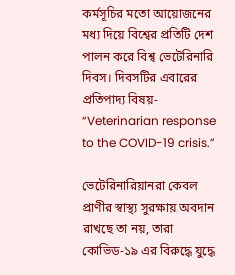কর্মসূচির মতো আয়োজনের মধ্য দিয়ে বিশ্বের প্রতিটি দেশ পালন করে বিশ্ব ভেটেরিনারি দিবস। দিবসটির এবারের প্রতিপাদ্য বিষয়- “Veterinarian response to the COVID-19 crisis.”

ভেটেরিনারিয়ানরা কেবল প্রাণীর স্বাস্থ্য সুরক্ষায় অবদান রাখছে তা নয়, তারা কোভিড-১৯ এর বিরুদ্ধে যুদ্ধে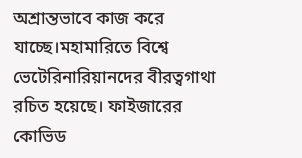অশ্রান্তভাবে কাজ করে যাচ্ছে।মহামারিতে বিশ্বে ভেটেরিনারিয়ানদের বীরত্বগাথা রচিত হয়েছে। ফাইজারের কোভিড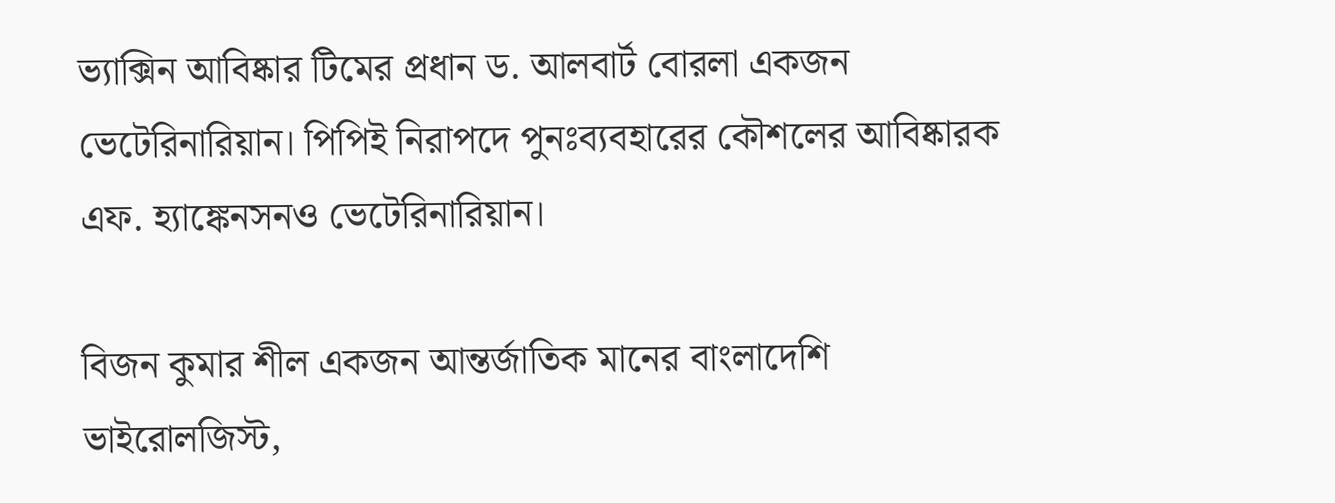ভ্যাক্সিন আবিষ্কার টিমের প্রধান ড. আলবার্ট বোরলা একজন ভেটেরিনারিয়ান। পিপিই নিরাপদে পুনঃব্যবহারের কৌশলের আবিষ্কারক এফ. হ্যাঙ্কেনসনও ভেটেরিনারিয়ান।

বিজন কুমার শীল একজন আন্তর্জাতিক মানের বাংলাদেশি ভাইরোলজিস্ট,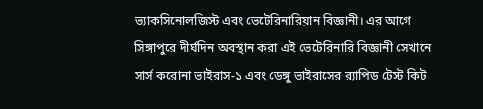ভ্যাকসিনোলজিস্ট এবং ভেটেরিনারিয়ান বিজ্ঞানী। এর আগে সিঙ্গাপুরে দীর্ঘদিন অবস্থান করা এই ভেটেরিনারি বিজ্ঞানী সেখানে সার্স করোনা ভাইরাস-১ এবং ডেঙ্গু ভাইরাসের র‌্যাপিড টেস্ট কিট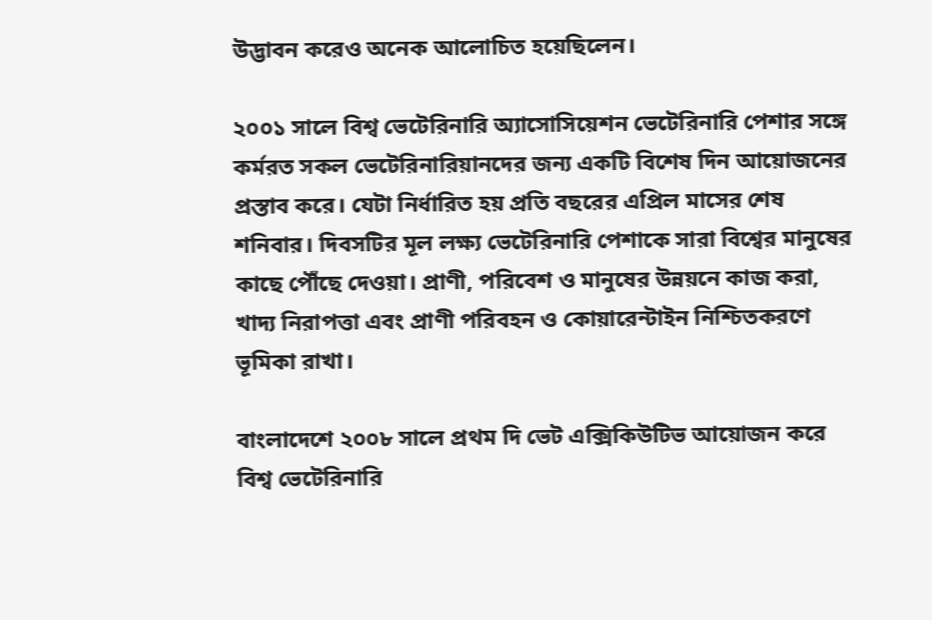উদ্ভাবন করেও অনেক আলোচিত হয়েছিলেন।

২০০১ সালে বিশ্ব ভেটেরিনারি অ্যাসোসিয়েশন ভেটেরিনারি পেশার সঙ্গে কর্মরত সকল ভেটেরিনারিয়ানদের জন্য একটি বিশেষ দিন আয়োজনের প্রস্তাব করে। যেটা নির্ধারিত হয় প্রতি বছরের এপ্রিল মাসের শেষ শনিবার। দিবসটির মূল লক্ষ্য ভেটেরিনারি পেশাকে সারা বিশ্বের মানুষের কাছে পৌঁছে দেওয়া। প্রাণী, পরিবেশ ও মানুষের উন্নয়নে কাজ করা, খাদ্য নিরাপত্তা এবং প্রাণী পরিবহন ও কোয়ারেন্টাইন নিশ্চিতকরণে ভূমিকা রাখা।

বাংলাদেশে ২০০৮ সালে প্রথম দি ভেট এক্সিকিউটিভ আয়োজন করে বিশ্ব ভেটেরিনারি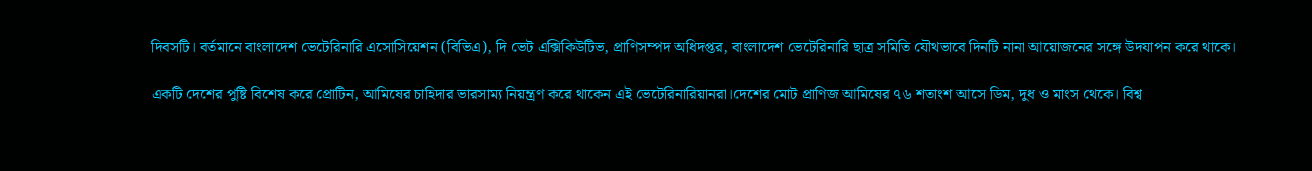দিবসটি। বর্তমানে বাংলাদেশ ভেটেরিনারি এসোসিয়েশন (বিভিএ), দি ভেট এক্সিকিউটিভ, প্রাণিসম্পদ অধিদপ্তর, বাংলাদেশ ভেটেরিনারি ছাত্র সমিতি যৌথভাবে দিনটি নানা আয়োজনের সঙ্গে উদযাপন করে থাকে।

একটি দেশের পুষ্টি বিশেষ করে প্রোটিন, আমিষের চাহিদার ভারসাম্য নিয়ন্ত্রণ করে থাকেন এই ভেটেরিনারিয়ানরা।দেশের মোট প্রাণিজ আমিষের ৭৬ শতাংশ আসে ডিম, দুধ ও মাংস থেকে। বিশ্ব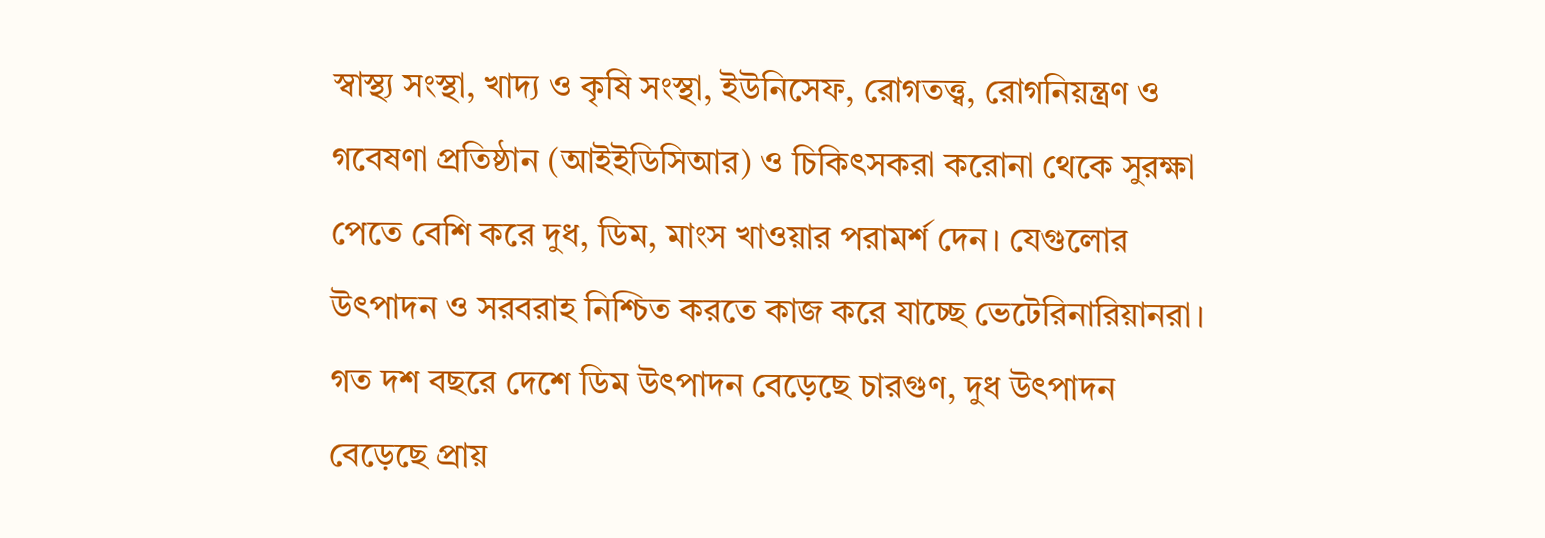স্বাস্থ্য সংস্থা, খাদ্য ও কৃষি সংস্থা, ইউনিসেফ, রোগতত্ত্ব, রোগনিয়ন্ত্রণ ও গবেষণা প্রতিষ্ঠান (আইইডিসিআর) ও চিকিৎসকরা করোনা থেকে সুরক্ষা পেতে বেশি করে দুধ, ডিম, মাংস খাওয়ার পরামর্শ দেন। যেগুলোর উৎপাদন ও সরবরাহ নিশ্চিত করতে কাজ করে যাচ্ছে ভেটেরিনারিয়ানরা। গত দশ বছরে দেশে ডিম উৎপাদন বেড়েছে চারগুণ, দুধ উৎপাদন বেড়েছে প্রায়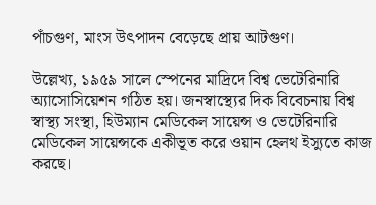পাঁচগুণ, মাংস উৎপাদন বেড়েছে প্রায় আটগুণ।

উল্লেখ্য, ১৯৫৯ সালে স্পেনের মাদ্রিদে বিশ্ব ভেটেরিনারি অ্যাসোসিয়েশন গঠিত হয়। জনস্বাস্থ্যের দিক বিবেচনায় বিশ্ব স্বাস্থ্য সংস্থা, হিউম্যান মেডিকেল সায়েন্স ও ভেটেরিনারি মেডিকেল সায়েন্সকে একীভূত করে ওয়ান হেলথ ইস্যুতে কাজ করছে।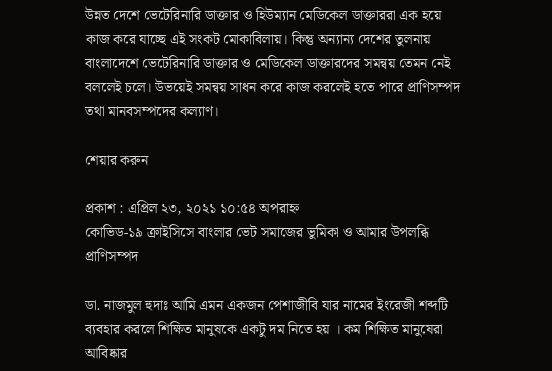উন্নত দেশে ভেটেরিনারি ডাক্তার ও হিউম্যান মেডিকেল ডাক্তাররা এক হয়ে কাজ করে যাচ্ছে এই সংকট মোকাবিলায়। কিন্তু অন্যান্য দেশের তুলনায় বাংলাদেশে ভেটেরিনারি ডাক্তার ও মেডিকেল ডাক্তারদের সমন্বয় তেমন নেই বললেই চলে। উভয়েই সমন্বয় সাধন করে কাজ করলেই হতে পারে প্রাণিসম্পদ তথা মানবসম্পদের কল্যাণ।

শেয়ার করুন

প্রকাশ : এপ্রিল ২৩, ২০২১ ১০:৫৪ অপরাহ্ন
কোভিড-১৯ ক্রাইসিসে বাংলার ভেট সমাজের ভুমিকা ও আমার উপলব্ধি
প্রাণিসম্পদ

ডা. নাজমুল হুদাঃ আমি এমন একজন পেশাজীবি যার নামের ইংরেজী শব্দটি ব্যবহার করলে শিক্ষিত মানুষকে একটু দম নিতে হয় । কম শিক্ষিত মানুষেরা আবিষ্কার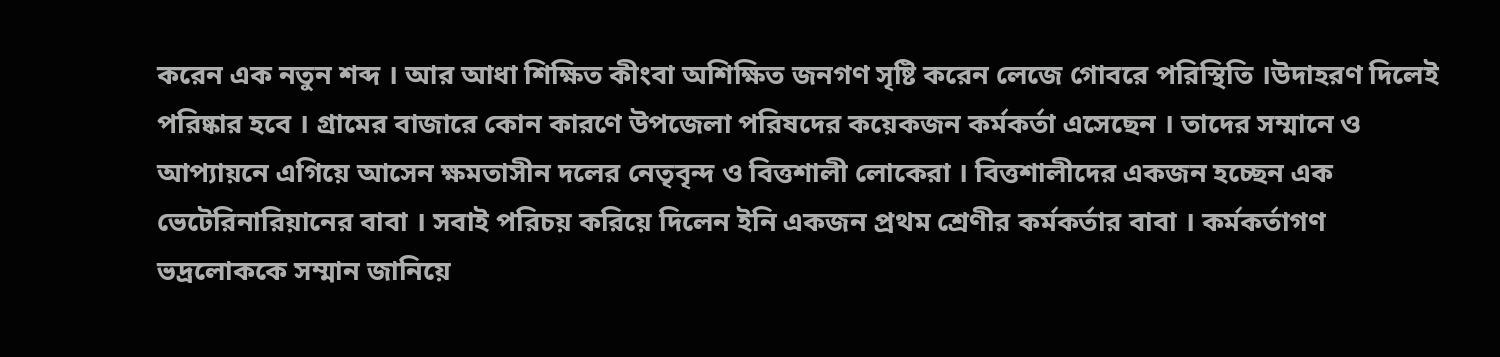করেন এক নতুন শব্দ । আর আধা শিক্ষিত কীংবা অশিক্ষিত জনগণ সৃষ্টি করেন লেজে গোবরে পরিস্থিতি ।উদাহরণ দিলেই পরিষ্কার হবে । গ্রামের বাজারে কোন কারণে উপজেলা পরিষদের কয়েকজন কর্মকর্তা এসেছেন । তাদের সম্মানে ও আপ্যায়নে এগিয়ে আসেন ক্ষমতাসীন দলের নেতৃবৃন্দ ও বিত্তশালী লোকেরা । বিত্তশালীদের একজন হচ্ছেন এক ভেটেরিনারিয়ানের বাবা । সবাই পরিচয় করিয়ে দিলেন ইনি একজন প্রথম শ্রেণীর কর্মকর্তার বাবা । কর্মকর্তাগণ ভদ্রলোককে সম্মান জানিয়ে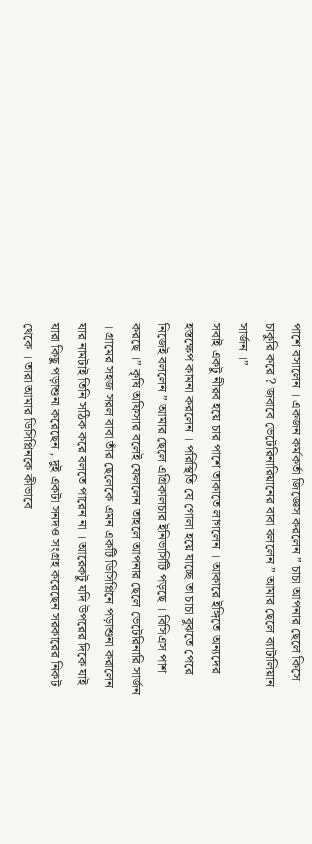পাশে বসালেন । একজন কর্মকর্তা জিজ্ঞেস করলেন ” চাচা আপনার ছেলে কিসে চাকুরি করে ? জবাবে ভেটেরিনারিয়ানের বাবা বললেন ” আমার ছেলে ব্যাটালিয়ান সার্জন ।”
সবাই একটু নীরব হয়ে চার পাশে তাকাতে লাগলেন । আকারে ইঙ্গিতে অন্যদের হস্তক্ষেপ কামনা করলেন । পরিস্থিতি যে গোলা হয়ে যাচ্ছে তা চাচা বুঝতে পেরে নিজেই বললেন ” আমার ছেলে এগ্রিকালচার ইনিভার্সিটি পড়ছে । বিসিএস পাশ করছে ।” কৃষি অফিসার বলেই ফেললেন তাহলে আপনার ছেলে ভেটেরিনারি সার্জন । গ্রামের সহজ সরল বাবা তাঁর ছেলেকে এমন একটি ডিসিপ্লিনে পড়াশুনা করালেন যার নামটাই তিনি সঠিক করে বলতে পারেন না । আরেকটু যদি উপরের দিকে যাই যারা কিছু পড়াশুনা করেছেন , দুই একটা সনদও সংগ্রহ করেছেন সরকারের নিকট থেকে । তারা আমার ডিসিপ্লিনকে কীভাবে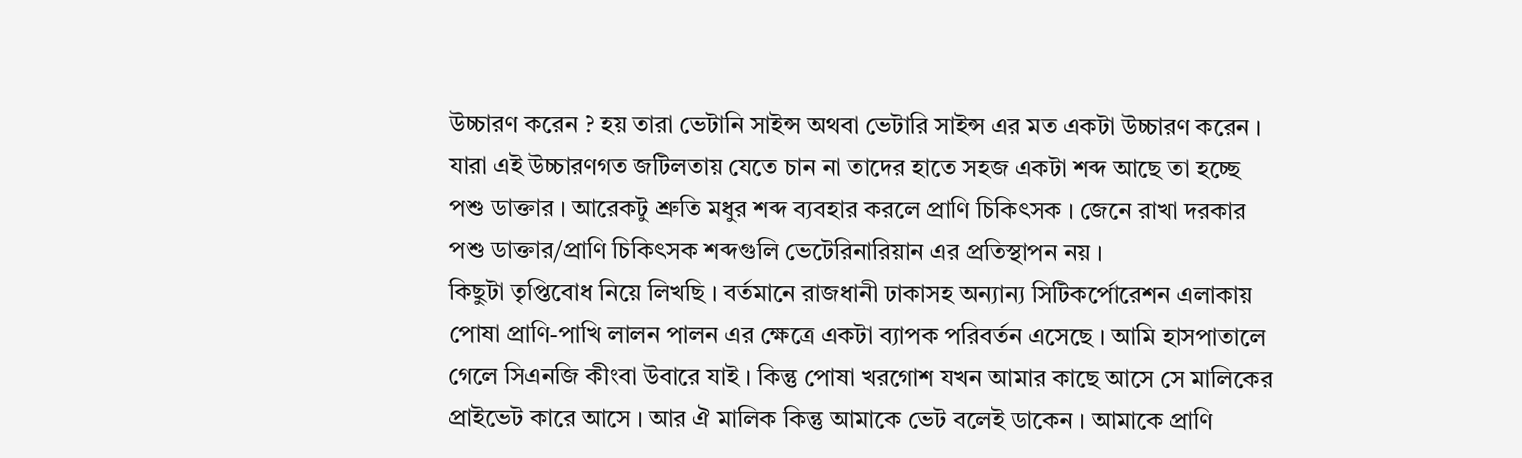উচ্চারণ করেন ? হয় তারা ভেটানি সাইন্স অথবা ভেটারি সাইন্স এর মত একটা উচ্চারণ করেন । যারা এই উচ্চারণগত জটিলতায় যেতে চান না তাদের হাতে সহজ একটা শব্দ আছে তা হচ্ছে পশু ডাক্তার । আরেকটু শ্রুতি মধুর শব্দ ব্যবহার করলে প্রাণি চিকিৎসক । জেনে রাখা দরকার পশু ডাক্তার/প্রাণি চিকিৎসক শব্দগুলি ভেটেরিনারিয়ান এর প্রতিস্থাপন নয় ।
কিছুটা তৃপ্তিবোধ নিয়ে লিখছি । বর্তমানে রাজধানী ঢাকাসহ অন্যান্য সিটিকর্পোরেশন এলাকায় পোষা প্রাণি-পাখি লালন পালন এর ক্ষেত্রে একটা ব্যাপক পরিবর্তন এসেছে । আমি হাসপাতালে গেলে সিএনজি কীংবা উবারে যাই । কিন্তু পোষা খরগোশ যখন আমার কাছে আসে সে মালিকের প্রাইভেট কারে আসে । আর ঐ মালিক কিন্তু আমাকে ভেট বলেই ডাকেন । আমাকে প্রাণি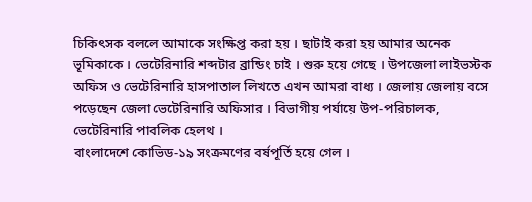চিকিৎসক বললে আমাকে সংক্ষিপ্ত করা হয় । ছাটাই করা হয় আমার অনেক ভূমিকাকে । ভেটেরিনারি শব্দটার ব্রান্ডিং চাই । শুরু হয়ে গেছে । উপজেলা লাইভস্টক অফিস ও ভেটেরিনারি হাসপাতাল লিখতে এখন আমরা বাধ্য । জেলায় জেলায় বসে পড়েছেন জেলা ভেটেরিনারি অফিসার । বিভাগীয় পর্যায়ে উপ-পরিচালক, ভেটেরিনারি পাবলিক হেলথ ।
বাংলাদেশে কোভিড-১৯ সংক্রমণের বর্ষপূর্তি হয়ে গেল ।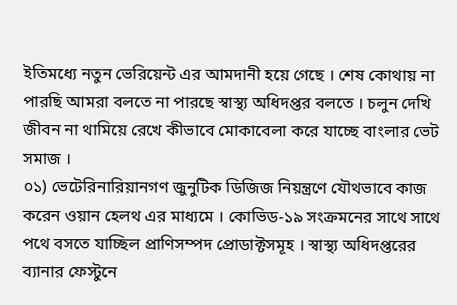ইতিমধ্যে নতুন ভেরিয়েন্ট এর আমদানী হয়ে গেছে । শেষ কোথায় না পারছি আমরা বলতে না পারছে স্বাস্থ্য অধিদপ্তর বলতে । চলুন দেখি জীবন না থামিয়ে রেখে কীভাবে মোকাবেলা করে যাচ্ছে বাংলার ভেট সমাজ ।
০১) ভেটেরিনারিয়ানগণ জুনুটিক ডিজিজ নিয়ন্ত্রণে যৌথভাবে কাজ করেন ওয়ান হেলথ এর মাধ্যমে । কোভিড-১৯ সংক্রমনের সাথে সাথে পথে বসতে যাচ্ছিল প্রাণিসম্পদ প্রোডাক্টসমূহ । স্বাস্থ্য অধিদপ্তরের ব্যানার ফেস্টুনে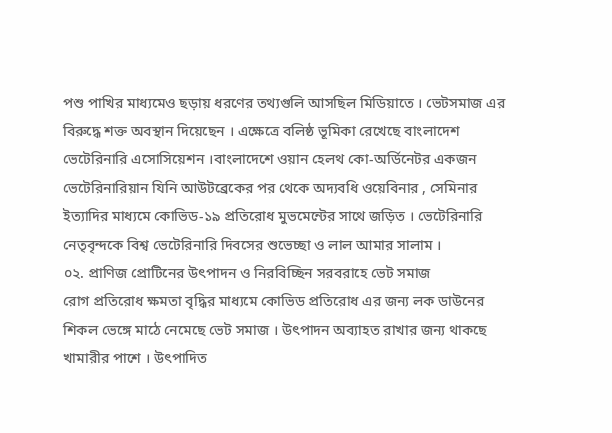পশু পাখির মাধ্যমেও ছড়ায় ধরণের তথ্যগুলি আসছিল মিডিয়াতে । ভেটসমাজ এর বিরুদ্ধে শক্ত অবস্থান দিয়েছেন । এক্ষেত্রে বলিষ্ঠ ভূমিকা রেখেছে বাংলাদেশ ভেটেরিনারি এসোসিয়েশন ।বাংলাদেশে ওয়ান হেলথ কো-অর্ডিনেটর একজন ভেটেরিনারিয়ান যিনি আউটব্রেকের পর থেকে অদ্যবধি ওয়েবিনার , সেমিনার ইত্যাদির মাধ্যমে কোভিড-১৯ প্রতিরোধ মুভমেন্টের সাথে জড়িত । ভেটেরিনারি নেতৃবৃন্দকে বিশ্ব ভেটেরিনারি দিবসের শুভেচ্ছা ও লাল আমার সালাম ।
০২. প্রাণিজ প্রোটিনের উৎপাদন ও নিরবিচ্ছিন সরবরাহে ভেট সমাজ
রোগ প্রতিরোধ ক্ষমতা বৃদ্ধির মাধ্যমে কোভিড প্রতিরোধ এর জন্য লক ডাউনের শিকল ভেঙ্গে মাঠে নেমেছে ভেট সমাজ । উৎপাদন অব্যাহত রাখার জন্য থাকছে খামারীর পাশে । উৎপাদিত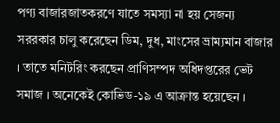পণ্য বাজারজাতকরণে যাতে সমস্যা না হয় সেজন্য সররকার চালু করেছেন ডিম, দুধ, মাংসের ভ্রাম্যমান বাজার । তাতে মনিটরিং করছেন প্রাণিসম্পদ অধিদপ্তরের ভেট সমাজ । অনেকেই কোভিড-১৯ এ আক্রান্ত হয়েছেন ।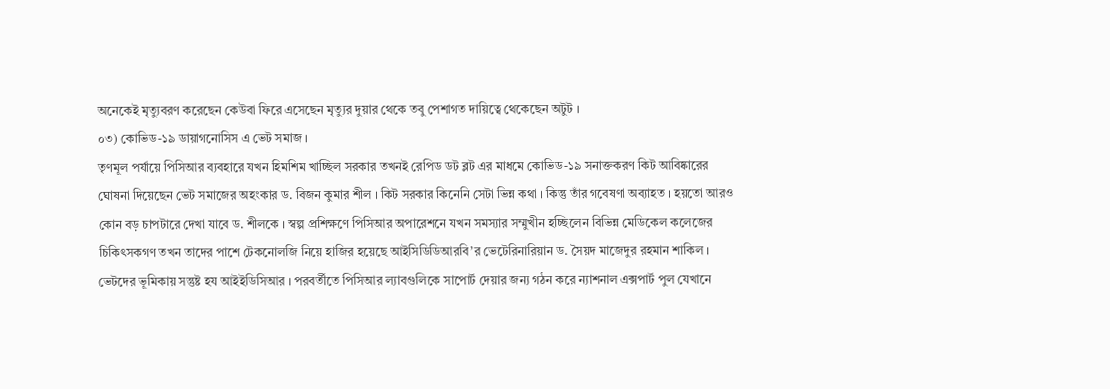অনেকেই মৃত্যুবরণ করেছেন কেউবা ফিরে এসেছেন মৃত্যুর দুয়ার থেকে তবু পেশাগত দায়িত্বে থেকেছেন অটুট ।
০৩) কোভিড-১৯ ডায়াগনোসিস এ ভেট সমাজ ।
তৃণমূল পর্যায়ে পিসিআর ব্যবহারে যখন হিমশিম খাচ্ছিল সরকার তখনই রেপিড ডট ব্লট এর মাধমে কোভিড-১৯ সনাক্তকরণ কিট আবিষ্কারের ঘোষনা দিয়েছেন ভেট সমাজের অহংকার ড. বিজন কুমার শীল । কিট সরকার কিনেনি সেটা ভিন্ন কথা । কিন্তু তাঁর গবেষণা অব্যাহত । হয়তো আরও কোন বড় চাপটারে দেখা যাবে ড. শীলকে । স্বল্প প্রশিক্ষণে পিসিআর অপারেশনে যখন সমস্যার সম্মুখীন হচ্ছিলেন বিভিন্ন মেডিকেল কলেজের চিকিৎসকগণ তখন তাদের পাশে টেকনোলজি নিয়ে হাজির হয়েছে আইসিডিডিআরবি’র ভেটেরিনারিয়ান ড. সৈয়দ মাজেদুর রহমান শাকিল । ভেটদের ভূমিকায় সন্তুষ্ট হয আইইডিসিআর । পরবর্তীতে পিসিআর ল্যাবগুলিকে সাপোর্ট দেয়ার জন্য গঠন করে ন্যাশনাল এক্সপার্ট পুল যেখানে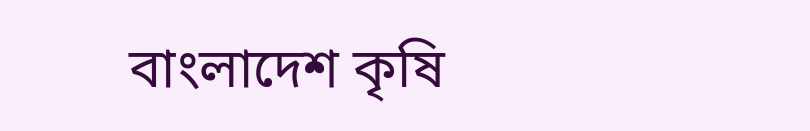বাংলাদেশ কৃষি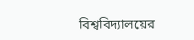বিশ্ববিদ্যালয়ের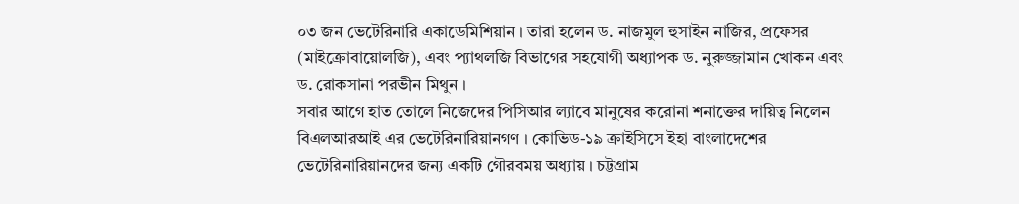০৩ জন ভেটেরিনারি একাডেমিশিয়ান । তারা হলেন ড. নাজমুল হুসাইন নাজির, প্রফেসর (মাইক্রোবায়োলজি), এবং প্যাথলজি বিভাগের সহযোগী অধ্যাপক ড. নুরুজ্জামান খোকন এবং ড. রোকসানা পরভীন মিথুন ।
সবার আগে হাত তোলে নিজেদের পিসিআর ল্যাবে মানুষের করোনা শনাক্তের দায়িত্ব নিলেন বিএলআরআই এর ভেটেরিনারিয়ানগণ । কোভিড-১৯ ক্রাইসিসে ইহা বাংলাদেশের ভেটেরিনারিয়ানদের জন্য একটি গৌরবময় অধ্যায় । চট্টগ্রাম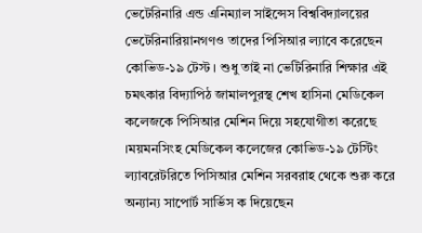ভেটেরিনারি এন্ড এনিম্যাল সাইন্সেস বিশ্ববিদ্যালয়ের ভেটেরিনারিয়ানগণও তাদের পিসিআর ল্যাবে করেছেন কোভিড-১৯ টেস্ট । শুধু তাই না ভেটিরিনারি শিক্ষার এই চমৎকার বিদ্যাপিঠ জামালপুরস্থ শেখ হাসিনা মেডিকেল কলেজকে পিসিআর মেশিন দিয়ে সহযোগীতা করেছে ।ময়মনসিংহ মেডিকেল কলেজের কোভিড-১৯ টেস্টিং ল্যাবরেটরিতে পিসিআর মেশিন সরবরাহ থেকে শুরু করে অন্যান্য সাপোর্ট সার্ভিস ক দিয়েছেন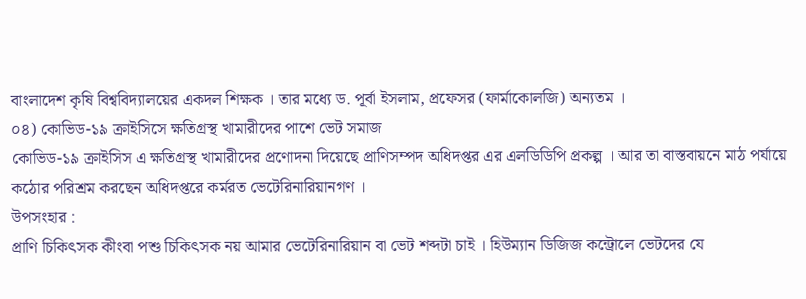বাংলাদেশ কৃষি বিশ্ববিদ্যালয়ের একদল শিক্ষক । তার মধ্যে ড. পূর্বা ইসলাম, প্রফেসর (ফার্মাকোলজি) অন্যতম ।
০৪) কোভিড-১৯ ক্রাইসিসে ক্ষতিগ্রস্থ খামারীদের পাশে ভেট সমাজ
কোভিড-১৯ ক্রাইসিস এ ক্ষতিগ্রস্থ খামারীদের প্রণোদনা দিয়েছে প্রাণিসম্পদ অধিদপ্তর এর এলডিডিপি প্রকল্প । আর তা বাস্তবায়নে মাঠ পর্যায়ে কঠোর পরিশ্রম করছেন অধিদপ্তরে কর্মরত ভেটেরিনারিয়ানগণ ।
উপসংহার :
প্রাণি চিকিৎসক কীংবা পশু চিকিৎসক নয় আমার ভেটেরিনারিয়ান বা ভেট শব্দটা চাই । হিউম্যান ডিজিজ কন্ট্রোলে ভেটদের যে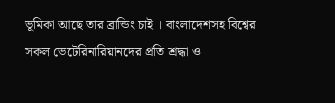ভূমিকা আছে তার ব্রান্ডিং চাই । বাংলাদেশসহ বিশ্বের সকল ভেটেরিনারিয়ানদের প্রতি শ্রদ্ধা ও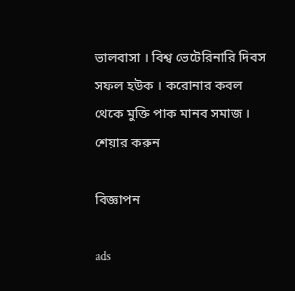ভালবাসা । বিশ্ব ভেটেরিনারি দিবস সফল হউক । করোনার কবল থেকে মুক্তি পাক মানব সমাজ ।
শেয়ার করুন

বিজ্ঞাপন

ads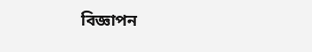বিজ্ঞাপন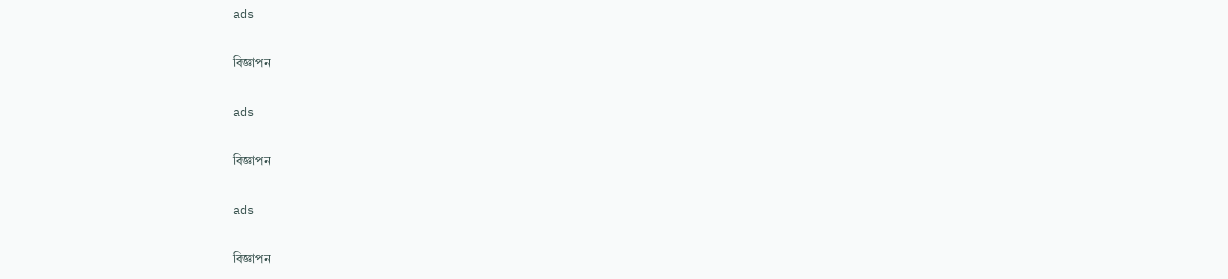ads

বিজ্ঞাপন

ads

বিজ্ঞাপন

ads

বিজ্ঞাপন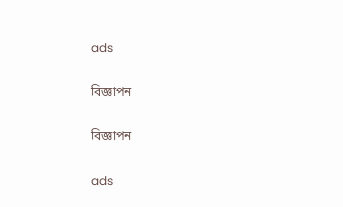ads

বিজ্ঞাপন

বিজ্ঞাপন

ads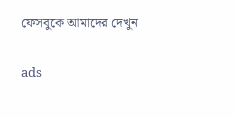ফেসবুকে আমাদের দেখুন

ads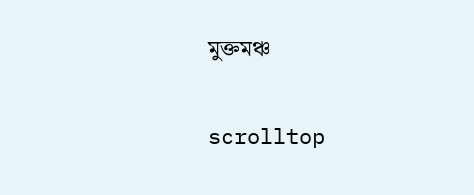মুক্তমঞ্চ

scrolltop